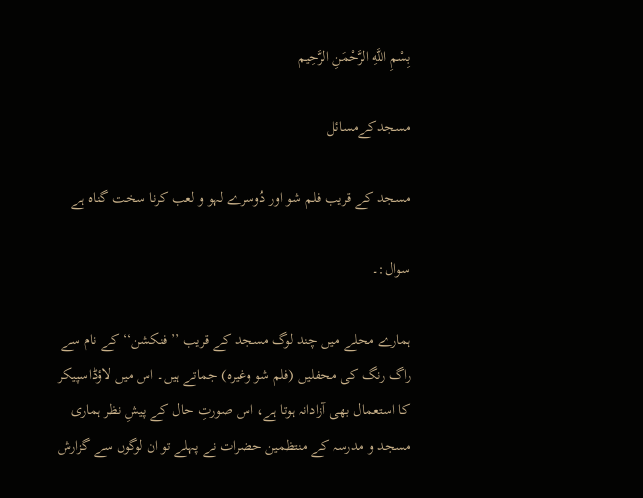بِسْمِ اللَّهِ الرَّحْمَنِ الرَّحِيم

مسجد‌کے‌مسائل

مسجد کے قریب فلم شو اور دُوسرے لہو و لعب کرنا سخت گناہ ہے

سوال:۔

ہمارے محلے میں چند لوگ مسجد کے قریب ’’فنکشن‘‘ کے نام سے راگ رنگ کی محفلیں (فلم شو وغیرہ) جماتے ہیں۔ اس میں لاؤڈاسپیکر کا استعمال بھی آزادانہ ہوتا ہے، اس صورتِ حال کے پیشِ نظر ہماری مسجد و مدرسہ کے منتظمین حضرات نے پہلے تو ان لوگوں سے گزارش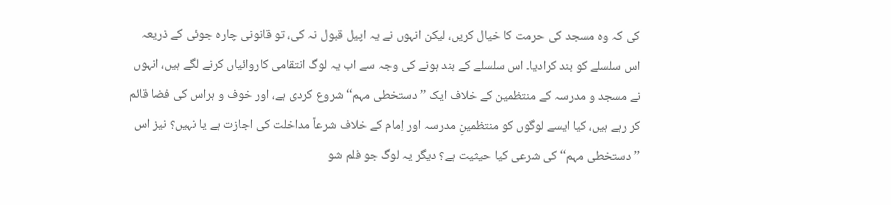کی کہ وہ مسجد کی حرمت کا خیال کریں، لیکن انہوں نے یہ اپیل قبول نہ کی، تو قانونی چارہ جوئی کے ذریعہ اس سلسلے کو بند کرادیا۔ اس سلسلے کے بند ہونے کی وجہ سے اب یہ لوگ انتقامی کاروائیاں کرنے لگے ہیں، انہوں نے مسجد و مدرسہ کے منتظمین کے خلاف ایک ’’دستخطی مہم‘‘ شروع کردی ہے، اور خوف و ہراس کی فضا قائم کر رہے ہیں، کیا ایسے لوگوں کو منتظمینِ مدرسہ اور اِمام کے خلاف شرعاً مداخلت کی اجازت ہے یا نہیں؟ نیز اس ’’دستخطی مہم‘‘ کی شرعی کیا حیثیت ہے؟ دیگر یہ لوگ جو فلم شو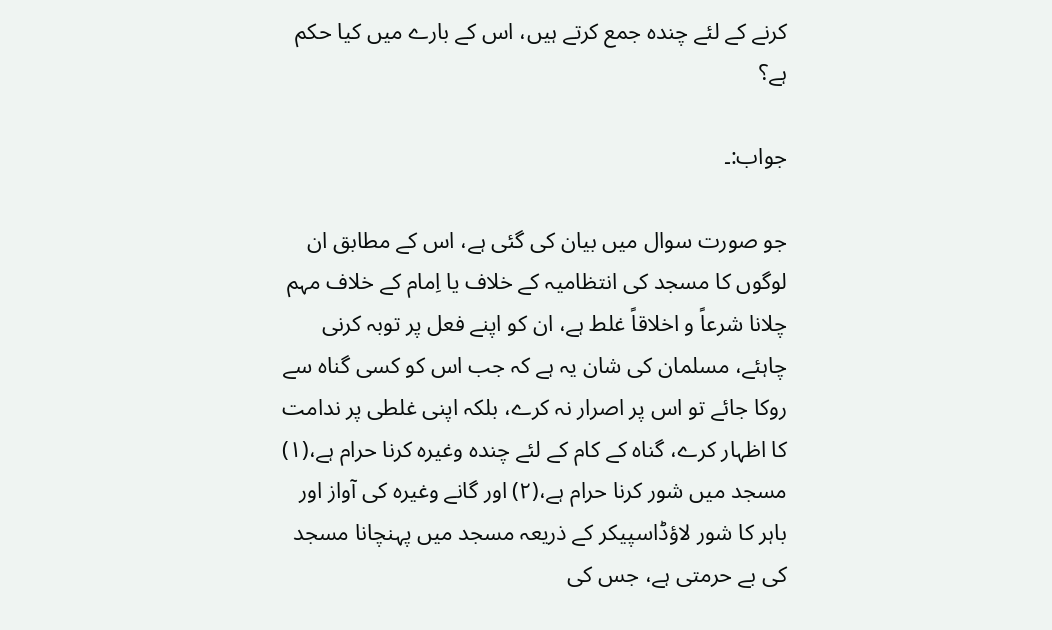کرنے کے لئے چندہ جمع کرتے ہیں، اس کے بارے میں کیا حکم ہے؟

جواب:۔

جو صورت سوال میں بیان کی گئی ہے، اس کے مطابق ان لوگوں کا مسجد کی انتظامیہ کے خلاف یا اِمام کے خلاف مہم چلانا شرعاً و اخلاقاً غلط ہے، ان کو اپنے فعل پر توبہ کرنی چاہئے، مسلمان کی شان یہ ہے کہ جب اس کو کسی گناہ سے روکا جائے تو اس پر اصرار نہ کرے، بلکہ اپنی غلطی پر ندامت کا اظہار کرے، گناہ کے کام کے لئے چندہ وغیرہ کرنا حرام ہے،(۱) مسجد میں شور کرنا حرام ہے،(۲) اور گانے وغیرہ کی آواز اور باہر کا شور لاؤڈاسپیکر کے ذریعہ مسجد میں پہنچانا مسجد کی بے حرمتی ہے، جس کی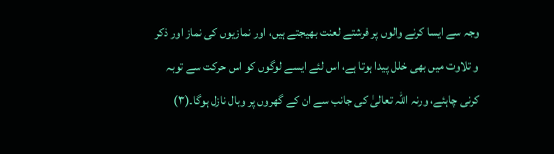وجہ سے ایسا کرنے والوں پر فرشتے لعنت بھیجتے ہیں، اور نمازیوں کی نماز اور ذکر و تلاوت میں بھی خلل پیدا ہوتا ہے، اس لئے ایسے لوگوں کو اس حرکت سے توبہ کرنی چاہئے، ورنہ اللہ تعالیٰ کی جانب سے ان کے گھروں پر وبال نازل ہوگا۔(۳)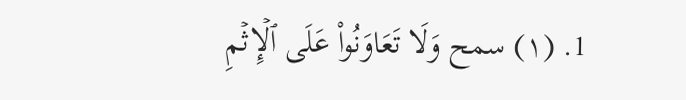1. (۱) سمح وَلَا تَعَاوَنُواْ عَلَى ٱلۡإِثۡمِ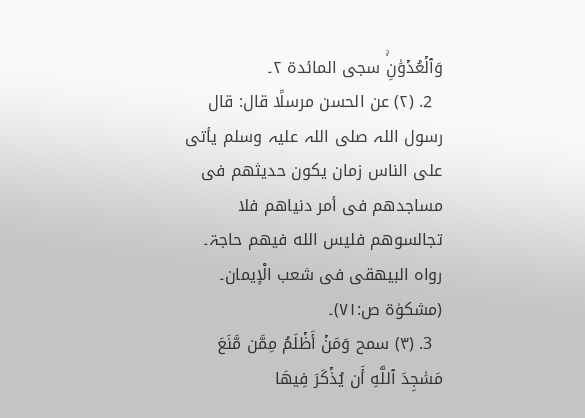وَٱلۡعُدۡوَٰنِۚ سجى المائدة ٢۔
  2. (۲) عن الحسن مرسلًا قال: قال رسول اللہ صلی اللہ علیہ وسلم یأتی علی الناس زمان یكون حدیثھم فی مساجدھم فی أمر دنیاھم فلا تجالسوھم فلیس الله فیھم حاجۃ۔ رواہ البیھقی فی شعب الْإیمان۔ (مشكوٰۃ ص:۷۱)۔
  3. (۳) سمح وَمَنۡ أَظۡلَمُ مِمَّن مَّنَعَ مَسَٰجِدَ ٱللَّهِ أَن يُذۡكَرَ فِيهَا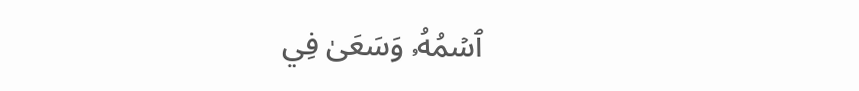ٱسۡمُهُۥ وَسَعَىٰ فِي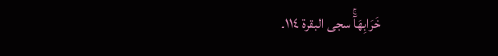خَرَابِهَآۚ سجى البقرة ١١٤۔